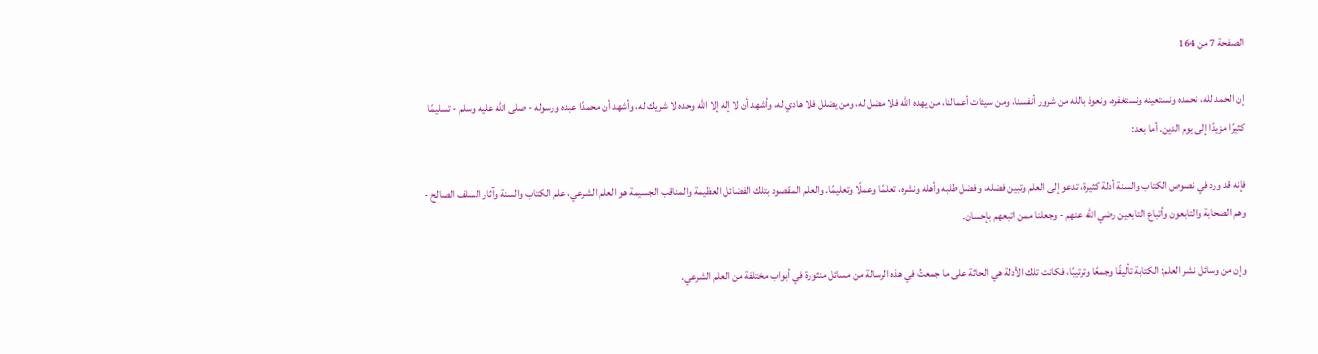الصفحة 7 من 164

إن الحمد لله، نحمده ونستعينه ونستغفره، ونعوذ بالله من شرور أنفسنا، ومن سيئات أعمالنا، من يهده الله فلا مضل له، ومن يضلل فلا هادي له، وأشهد أن لا إله إلا الله وحده لا شريك له، وأشهد أن محمدًا عبده ورسوله - صلى الله عليه وسلم - تسليمًا كثيرًا مزيدًا إلى يوم الدين. أما بعد:

فإنه قد ورد في نصوص الكتاب والسنة أدلة كثيرة، تدعو إلى العلم وتبين فضله، وفضل طلبه وأهله ونشره، تعلمًا وعملًا وتعليمًا. والعلم المقصود بتلك الفضائل العظيمة والمناقب الجسيمة هو العلم الشرعي، علم الكتاب والسنة وآثار السلف الصالح - وهم الصحابة والتابعون وأتباع التابعين رضي الله عنهم - وجعلنا ممن اتبعهم بإحسان.

وإن من وسائل نشر العلم: الكتابة تأليفًا وجمعًا وترتيبًا، فكانت تلك الأدلة هي الحاثة على ما جمعتُ في هذه الرسالة من مسائل منثورة في أبواب مختلفة من العلم الشرعي.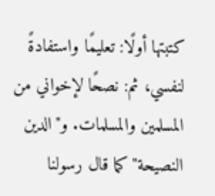كتبتها أولًا: تعليمًا واستفادةً لنفسي، ثم: نصحًا لإخواني من المسلمين والمسلمات. و"الدين النصيحة"كما قال رسولنا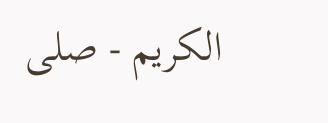الكريم - صلى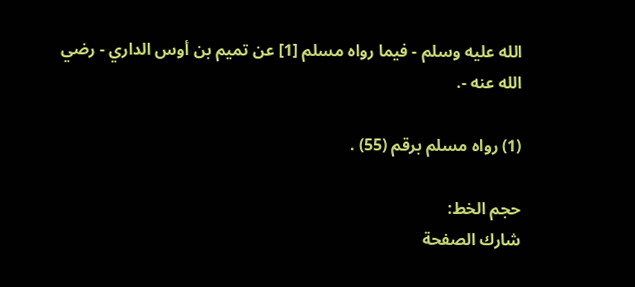الله عليه وسلم - فيما رواه مسلم [1] عن تميم بن أوس الداري - رضي الله عنه -.

(1) رواه مسلم برقم (55) .

حجم الخط:
شارك الصفحة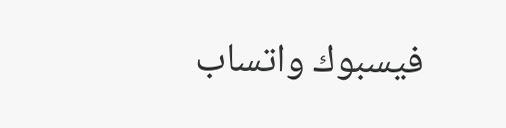فيسبوك واتساب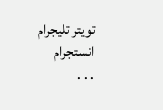تويتر تليجرام انستجرام
. . .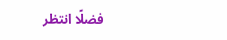فضلًا انتظر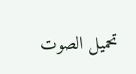تحميل الصوت